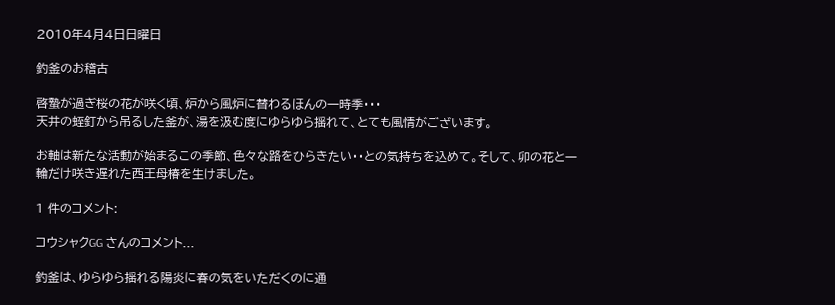2010年4月4日日曜日

釣釜のお稽古

啓蟄が過ぎ桜の花が咲く頃、炉から風炉に替わるほんの一時季・・・
天井の蛭釘から吊るした釜が、湯を汲む度にゆらゆら揺れて、とても風情がございます。

お軸は新たな活動が始まるこの季節、色々な路をひらきたい・・との気持ちを込めて。そして、卯の花と一輪だけ咲き遅れた西王母椿を生けました。

1 件のコメント:

コウシャクGG さんのコメント...

釣釜は、ゆらゆら揺れる陽炎に春の気をいただくのに通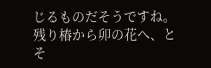じるものだそうですね。
残り椿から卯の花へ、とそ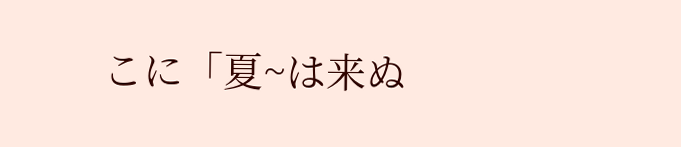こに「夏~は来ぬ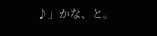♪」かな、と。